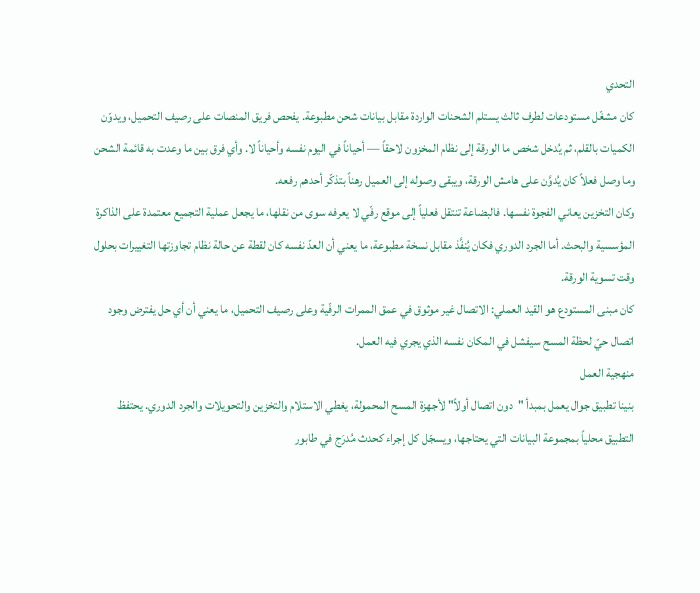التحدي
كان مشغّل مستودعات لطرف ثالث يستلم الشحنات الواردة مقابل بيانات شحن مطبوعة. يفحص فريق المنصات على رصيف التحميل، ويدوّن الكميات بالقلم، ثم يُدخل شخص ما الورقة إلى نظام المخزون لاحقاً — أحياناً في اليوم نفسه وأحياناً لا. وأي فرق بين ما وعدت به قائمة الشحن وما وصل فعلاً كان يُدوَّن على هامش الورقة، ويبقى وصوله إلى العميل رهناً بتذكّر أحدهم رفعه.
وكان التخزين يعاني الفجوة نفسها. فالبضاعة تنتقل فعلياً إلى موقع رفّي لا يعرفه سوى من نقلها، ما يجعل عملية التجميع معتمدة على الذاكرة المؤسسية والبحث. أما الجرد الدوري فكان يُنفَّذ مقابل نسخة مطبوعة، ما يعني أن العدّ نفسه كان لقطة عن حالة نظام تجاوزتها التغييرات بحلول وقت تسوية الورقة.
كان مبنى المستودع هو القيد العملي: الاتصال غير موثوق في عمق الممرات الرفّية وعلى رصيف التحميل، ما يعني أن أي حل يفترض وجود اتصال حيّ لحظة المسح سيفشل في المكان نفسه الذي يجري فيه العمل.
منهجية العمل
بنينا تطبيق جوال يعمل بمبدأ "دون اتصال أولاً" لأجهزة المسح المحمولة، يغطي الاستلام والتخزين والتحويلات والجرد الدوري. يحتفظ التطبيق محلياً بمجموعة البيانات التي يحتاجها، ويسجّل كل إجراء كحدث مُدرَج في طابور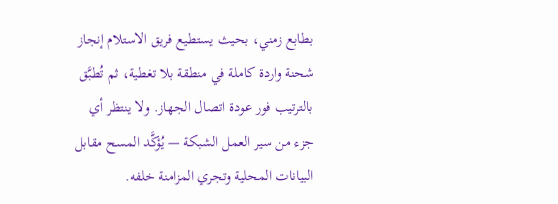بطابع زمني، بحيث يستطيع فريق الاستلام إنجاز شحنة واردة كاملة في منطقة بلا تغطية، ثم تُطبَّق بالترتيب فور عودة اتصال الجهاز. ولا ينتظر أي جزء من سير العمل الشبكة — يُؤكَّد المسح مقابل البيانات المحلية وتجري المزامنة خلفه.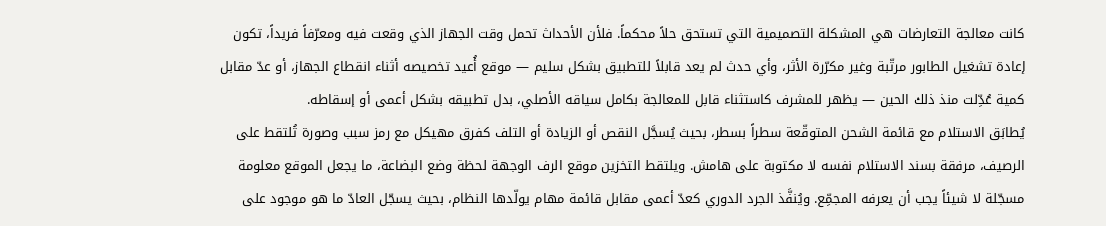كانت معالجة التعارضات هي المشكلة التصميمية التي تستحق حلاً محكماً. فلأن الأحداث تحمل وقت الجهاز الذي وقعت فيه ومعرّفاً فريداً، تكون إعادة تشغيل الطابور مرتّبة وغير مكرّرة الأثر، وأي حدث لم يعد قابلاً للتطبيق بشكل سليم — موقع أُعيد تخصيصه أثناء انقطاع الجهاز، أو عدّ مقابل كمية عُدِّلت منذ ذلك الحين — يظهر للمشرف كاستثناء قابل للمعالجة بكامل سياقه الأصلي، بدل تطبيقه بشكل أعمى أو إسقاطه.
يُطابَق الاستلام مع قائمة الشحن المتوقّعة سطراً بسطر، بحيث يُسجَّل النقص أو الزيادة أو التلف كفرق مهيكل مع رمز سبب وصورة تُلتقط على الرصيف، مرفقة بسند الاستلام نفسه لا مكتوبة على هامش. ويلتقط التخزين موقع الرف الوجهة لحظة وضع البضاعة، ما يجعل الموقع معلومة مسجّلة لا شيئاً يجب أن يعرفه المجمِّع. ويُنفَّذ الجرد الدوري كعدّ أعمى مقابل قائمة مهام يولّدها النظام، بحيث يسجّل العادّ ما هو موجود على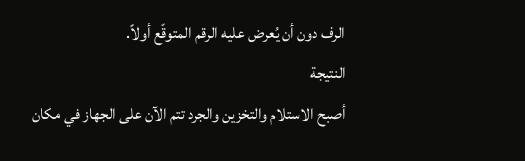الرف دون أن يُعرض عليه الرقم المتوقّع أولاً.
النتيجة
أصبح الاستلام والتخزين والجرد تتم الآن على الجهاز في مكان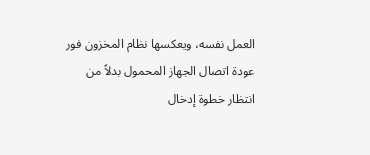العمل نفسه، ويعكسها نظام المخزون فور عودة اتصال الجهاز المحمول بدلاً من انتظار خطوة إدخال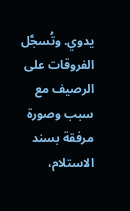يدوي. وتُسجَّل الفروقات على الرصيف مع سبب وصورة مرفقة بسند الاستلام،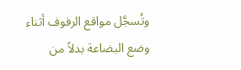وتُسجَّل مواقع الرفوف أثناء وضع البضاعة بدلاً من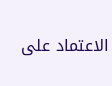الاعتماد على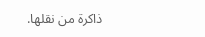ذاكرة من نقلها.